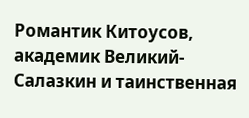Романтик Китоусов, академик Великий-Салазкин и таинственная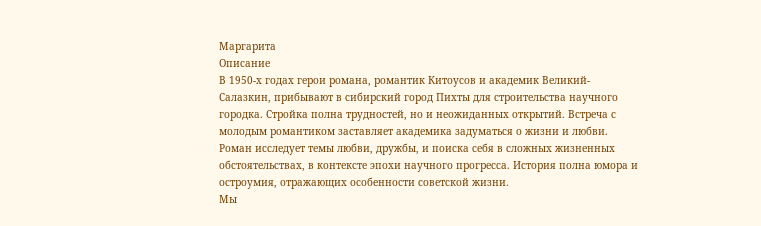Маргарита
Описание
В 1950-х годах герои романа, романтик Китоусов и академик Великий-Салазкин, прибывают в сибирский город Пихты для строительства научного городка. Стройка полна трудностей, но и неожиданных открытий. Встреча с молодым романтиком заставляет академика задуматься о жизни и любви. Роман исследует темы любви, дружбы, и поиска себя в сложных жизненных обстоятельствах, в контексте эпохи научного прогресса. История полна юмора и остроумия, отражающих особенности советской жизни.
Мы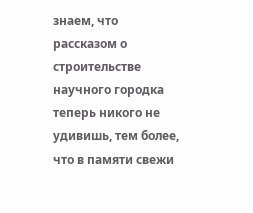знаем, что рассказом о строительстве научного городка теперь никого не удивишь, тем более, что в памяти свежи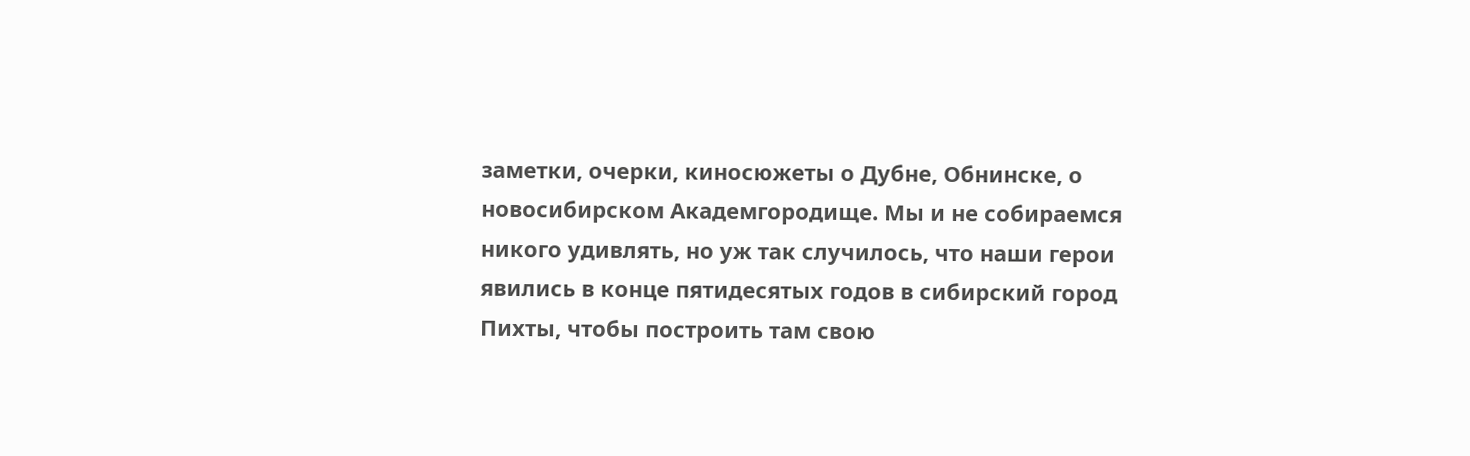заметки, очерки, киносюжеты о Дубне, Обнинске, о новосибирском Академгородище. Мы и не собираемся никого удивлять, но уж так случилось, что наши герои явились в конце пятидесятых годов в сибирский город Пихты, чтобы построить там свою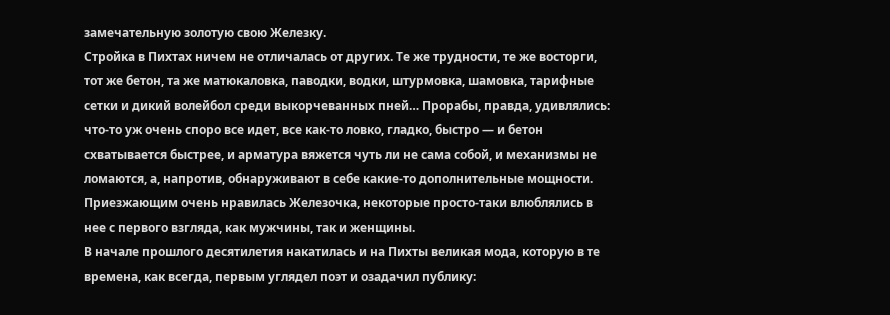замечательную золотую свою Железку.
Стройка в Пихтах ничем не отличалась от других. Те же трудности, те же восторги, тот же бетон, та же матюкаловка, паводки, водки, штурмовка, шамовка, тарифные сетки и дикий волейбол среди выкорчеванных пней… Прорабы, правда, удивлялись: что-то уж очень споро все идет, все как-то ловко, гладко, быстро — и бетон схватывается быстрее, и арматура вяжется чуть ли не сама собой, и механизмы не ломаются, а, напротив, обнаруживают в себе какие-то дополнительные мощности. Приезжающим очень нравилась Железочка, некоторые просто-таки влюблялись в нее с первого взгляда, как мужчины, так и женщины.
В начале прошлого десятилетия накатилась и на Пихты великая мода, которую в те времена, как всегда, первым углядел поэт и озадачил публику: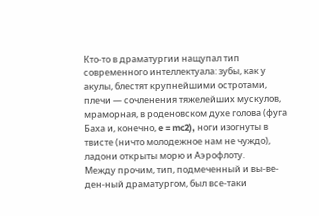Кто-то в драматургии нащупал тип современного интеллектуала: зубы, как у акулы, блестят крупнейшими остротами, плечи — сочленения тяжелейших мускулов, мраморная, в роденовском духе голова (фуга Баха и, конечно, e = mc2), ноги изогнуты в твисте (ничто молодежное нам не чуждо), ладони открыты морю и Аэрофлоту.
Между прочим, тип, подмеченный и вы-ве-ден-ный драматургом, был все-таки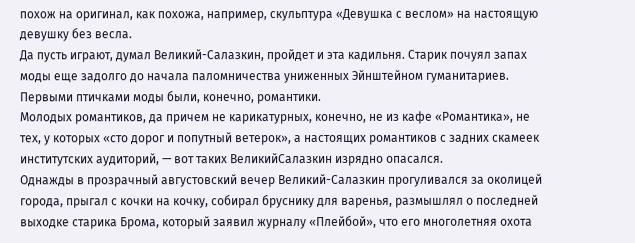похож на оригинал, как похожа, например, скульптура «Девушка с веслом» на настоящую девушку без весла.
Да пусть играют, думал Великий-Салазкин, пройдет и эта кадильня. Старик почуял запах моды еще задолго до начала паломничества униженных Эйнштейном гуманитариев. Первыми птичками моды были, конечно, романтики.
Молодых романтиков, да причем не карикатурных, конечно, не из кафе «Романтика», не тех, у которых «сто дорог и попутный ветерок», а настоящих романтиков с задних скамеек институтских аудиторий, — вот таких ВеликийСалазкин изрядно опасался.
Однажды в прозрачный августовский вечер Великий-Салазкин прогуливался за околицей города, прыгал с кочки на кочку, собирал бруснику для варенья, размышлял о последней выходке старика Брома, который заявил журналу «Плейбой», что его многолетняя охота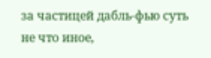за частицей дабль-фью суть не что иное,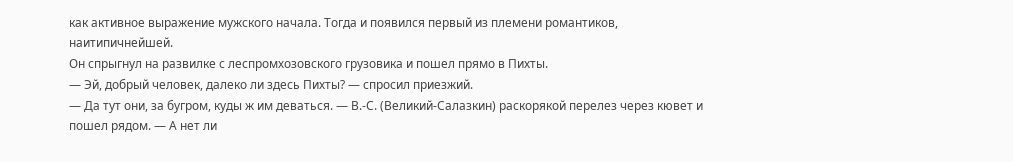как активное выражение мужского начала. Тогда и появился первый из племени романтиков, наитипичнейшей.
Он спрыгнул на развилке с леспромхозовского грузовика и пошел прямо в Пихты.
— Эй, добрый человек, далеко ли здесь Пихты? — спросил приезжий.
— Да тут они, за бугром, куды ж им деваться. — В.-С. (Великий-Салазкин) раскорякой перелез через кювет и пошел рядом. — А нет ли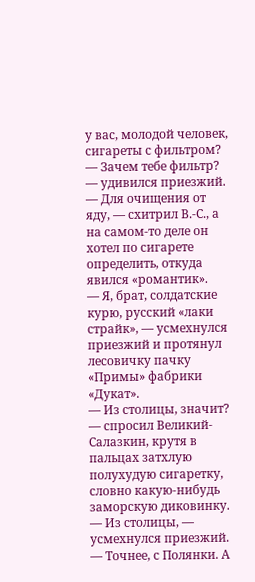у вас, молодой человек, сигареты с фильтром?
— Зачем тебе фильтр? — удивился приезжий.
— Для очищения от яду, — схитрил В.-С., а на самом-то деле он хотел по сигарете определить, откуда явился «романтик».
— Я, брат, солдатские курю, русский «лаки страйк», — усмехнулся приезжий и протянул лесовичку пачку «Примы» фабрики «Дукат».
— Из столицы, значит? — спросил Великий-Салазкин, крутя в пальцах затхлую полухудую сигаретку, словно какую-нибудь заморскую диковинку.
— Из столицы, — усмехнулся приезжий. — Точнее, с Полянки. А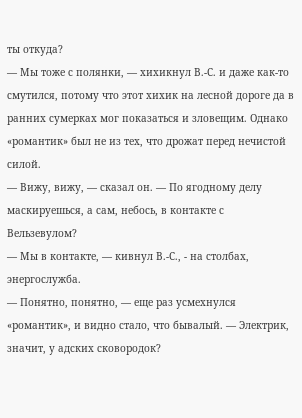ты откуда?
— Мы тоже с полянки, — хихикнул В.-С. и даже как-то смутился, потому что этот хихик на лесной дороге да в ранних сумерках мог показаться и зловещим. Однако «романтик» был не из тех, что дрожат перед нечистой силой.
— Вижу, вижу, — сказал он. — По ягодному делу маскируешься, а сам, небось, в контакте с Вельзевулом?
— Мы в контакте, — кивнул В.-С., - на столбах, энергослужба.
— Понятно, понятно, — еще раз усмехнулся «романтик», и видно стало, что бывалый. — Электрик, значит, у адских сковородок?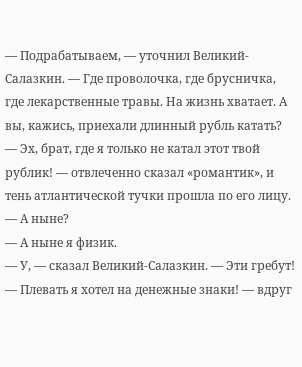— Подрабатываем, — уточнил Великий-Салазкин. — Где проволочка, где брусничка, где лекарственные травы. На жизнь хватает. А вы, кажись, приехали длинный рубль катать?
— Эх, брат, где я только не катал этот твой рублик! — отвлеченно сказал «романтик», и тень атлантической тучки прошла по его лицу.
— А ныне?
— А ныне я физик.
— У, — сказал Великий-Салазкин. — Эти гребут!
— Плевать я хотел на денежные знаки! — вдруг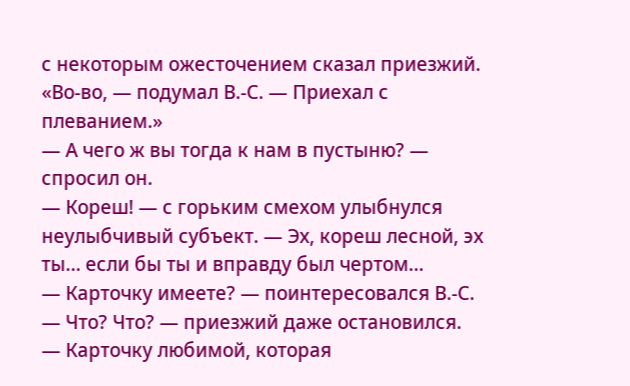с некоторым ожесточением сказал приезжий.
«Во-во, — подумал В.-С. — Приехал с плеванием.»
— А чего ж вы тогда к нам в пустыню? — спросил он.
— Кореш! — с горьким смехом улыбнулся неулыбчивый субъект. — Эх, кореш лесной, эх ты… если бы ты и вправду был чертом…
— Карточку имеете? — поинтересовался В.-С.
— Что? Что? — приезжий даже остановился.
— Карточку любимой, которая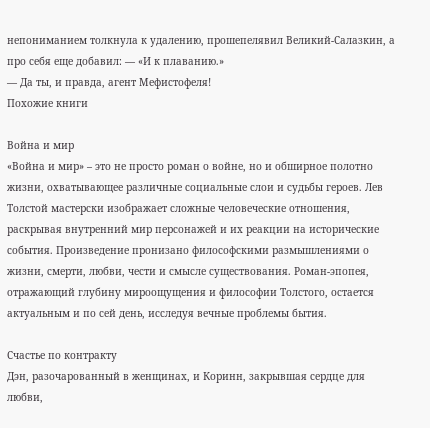непониманием толкнула к удалению, прошепелявил Великий-Салазкин, а про себя еще добавил: — «И к плаванию.»
— Да ты, и правда, агент Мефистофеля!
Похожие книги

Война и мир
«Война и мир» – это не просто роман о войне, но и обширное полотно жизни, охватывающее различные социальные слои и судьбы героев. Лев Толстой мастерски изображает сложные человеческие отношения, раскрывая внутренний мир персонажей и их реакции на исторические события. Произведение пронизано философскими размышлениями о жизни, смерти, любви, чести и смысле существования. Роман-эпопея, отражающий глубину мироощущения и философии Толстого, остается актуальным и по сей день, исследуя вечные проблемы бытия.

Счастье по контракту
Дэн, разочарованный в женщинах, и Коринн, закрывшая сердце для любви,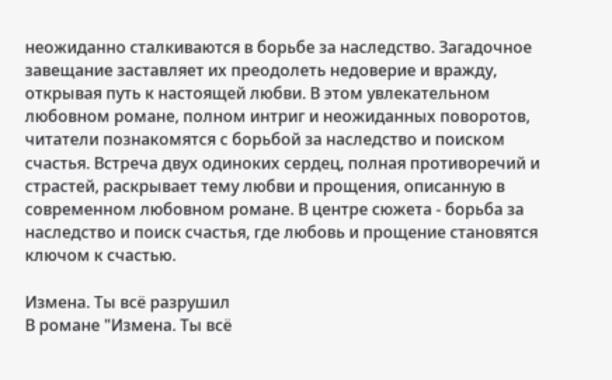неожиданно сталкиваются в борьбе за наследство. Загадочное завещание заставляет их преодолеть недоверие и вражду, открывая путь к настоящей любви. В этом увлекательном любовном романе, полном интриг и неожиданных поворотов, читатели познакомятся с борьбой за наследство и поиском счастья. Встреча двух одиноких сердец, полная противоречий и страстей, раскрывает тему любви и прощения, описанную в современном любовном романе. В центре сюжета - борьба за наследство и поиск счастья, где любовь и прощение становятся ключом к счастью.

Измена. Ты всё разрушил
В романе "Измена. Ты всё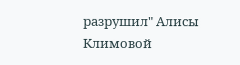разрушил" Алисы Климовой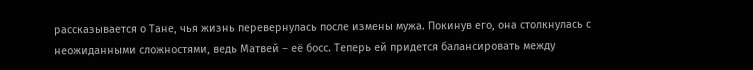рассказывается о Тане, чья жизнь перевернулась после измены мужа. Покинув его, она столкнулась с неожиданными сложностями, ведь Матвей – её босс. Теперь ей придется балансировать между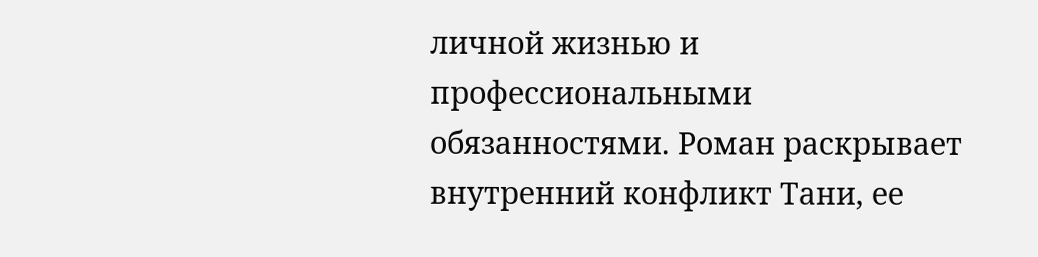личной жизнью и профессиональными обязанностями. Роман раскрывает внутренний конфликт Тани, ее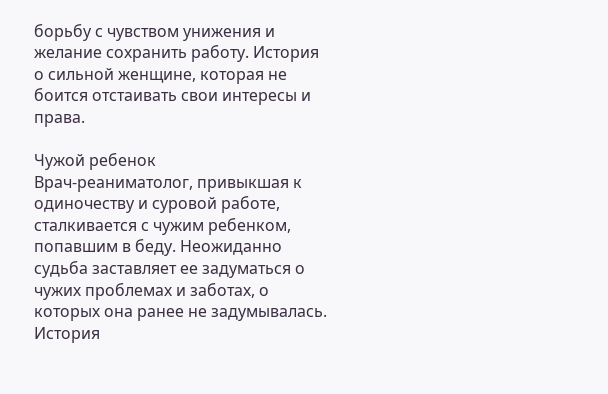борьбу с чувством унижения и желание сохранить работу. История о сильной женщине, которая не боится отстаивать свои интересы и права.

Чужой ребенок
Врач-реаниматолог, привыкшая к одиночеству и суровой работе, сталкивается с чужим ребенком, попавшим в беду. Неожиданно судьба заставляет ее задуматься о чужих проблемах и заботах, о которых она ранее не задумывалась. История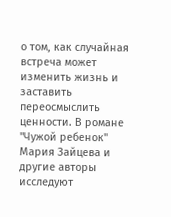о том, как случайная встреча может изменить жизнь и заставить переосмыслить ценности. В романе "Чужой ребенок" Мария Зайцева и другие авторы исследуют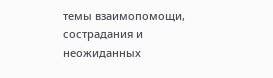темы взаимопомощи, сострадания и неожиданных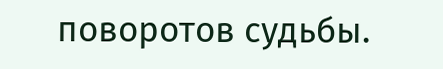поворотов судьбы.